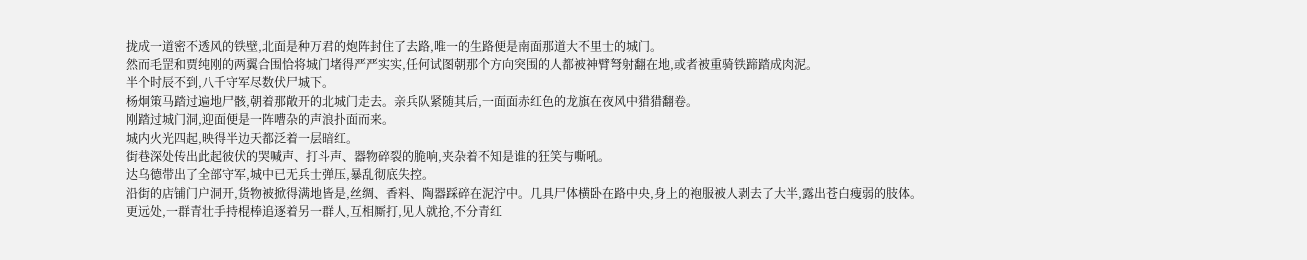拢成一道密不透风的铁壁,北面是种万君的炮阵封住了去路,唯一的生路便是南面那道大不里士的城门。
然而毛罡和贾纯刚的两翼合围恰将城门堵得严严实实,任何试图朝那个方向突围的人都被神臂弩射翻在地,或者被重骑铁蹄踏成肉泥。
半个时辰不到,八千守军尽数伏尸城下。
杨炯策马踏过遍地尸骸,朝着那敞开的北城门走去。亲兵队紧随其后,一面面赤红色的龙旗在夜风中猎猎翻卷。
刚踏过城门洞,迎面便是一阵嘈杂的声浪扑面而来。
城内火光四起,映得半边天都泛着一层暗红。
街巷深处传出此起彼伏的哭喊声、打斗声、器物碎裂的脆响,夹杂着不知是谁的狂笑与嘶吼。
达乌德带出了全部守军,城中已无兵士弹压,暴乱彻底失控。
沿街的店铺门户洞开,货物被掀得满地皆是,丝绸、香料、陶器踩碎在泥泞中。几具尸体横卧在路中央,身上的袍服被人剥去了大半,露出苍白瘦弱的肢体。
更远处,一群青壮手持棍棒追逐着另一群人,互相厮打,见人就抢,不分青红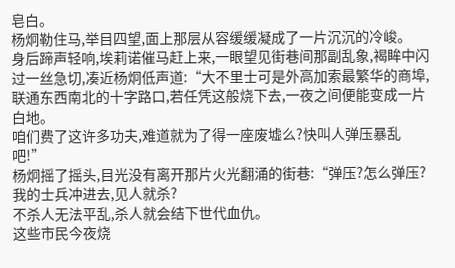皂白。
杨炯勒住马,举目四望,面上那层从容缓缓凝成了一片沉沉的冷峻。
身后蹄声轻响,埃莉诺催马赶上来,一眼望见街巷间那副乱象,褐眸中闪过一丝急切,凑近杨炯低声道:“大不里士可是外高加索最繁华的商埠,联通东西南北的十字路口,若任凭这般烧下去,一夜之间便能变成一片白地。
咱们费了这许多功夫,难道就为了得一座废墟么?快叫人弹压暴乱吧!”
杨炯摇了摇头,目光没有离开那片火光翻涌的街巷:“弹压?怎么弹压?我的士兵冲进去,见人就杀?
不杀人无法平乱,杀人就会结下世代血仇。
这些市民今夜烧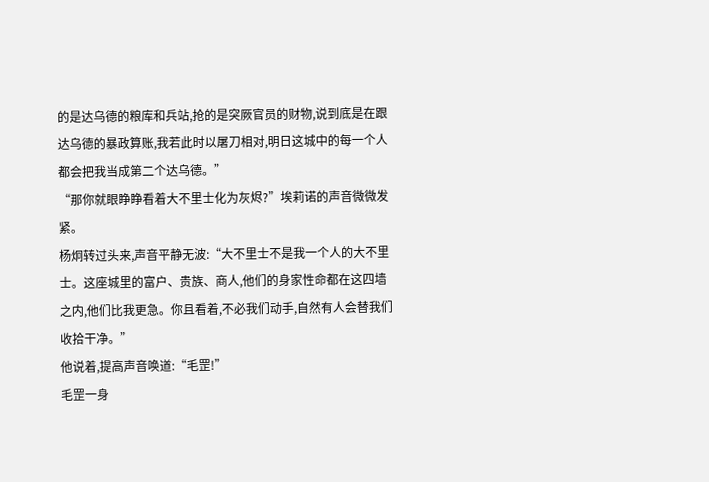的是达乌德的粮库和兵站,抢的是突厥官员的财物,说到底是在跟达乌德的暴政算账,我若此时以屠刀相对,明日这城中的每一个人都会把我当成第二个达乌德。”
“那你就眼睁睁看着大不里士化为灰烬?”埃莉诺的声音微微发紧。
杨炯转过头来,声音平静无波:“大不里士不是我一个人的大不里士。这座城里的富户、贵族、商人,他们的身家性命都在这四墙之内,他们比我更急。你且看着,不必我们动手,自然有人会替我们收拾干净。”
他说着,提高声音唤道:“毛罡!”
毛罡一身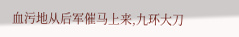血污地从后军催马上来,九环大刀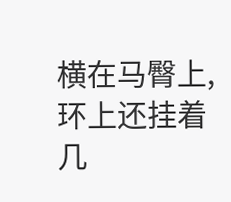横在马臀上,环上还挂着几